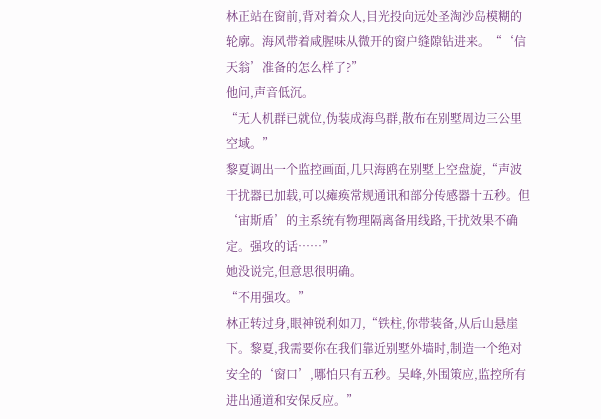林正站在窗前,背对着众人,目光投向远处圣淘沙岛模糊的轮廓。海风带着咸腥味从微开的窗户缝隙钻进来。“‘信天翁’准备的怎么样了?”
他问,声音低沉。
“无人机群已就位,伪装成海鸟群,散布在别墅周边三公里空域。”
黎夏调出一个监控画面,几只海鸥在别墅上空盘旋,“声波干扰器已加载,可以瘫痪常规通讯和部分传感器十五秒。但‘宙斯盾’的主系统有物理隔离备用线路,干扰效果不确定。强攻的话……”
她没说完,但意思很明确。
“不用强攻。”
林正转过身,眼神锐利如刀,“铁柱,你带装备,从后山悬崖下。黎夏,我需要你在我们靠近别墅外墙时,制造一个绝对安全的‘窗口’,哪怕只有五秒。吴峰,外围策应,监控所有进出通道和安保反应。”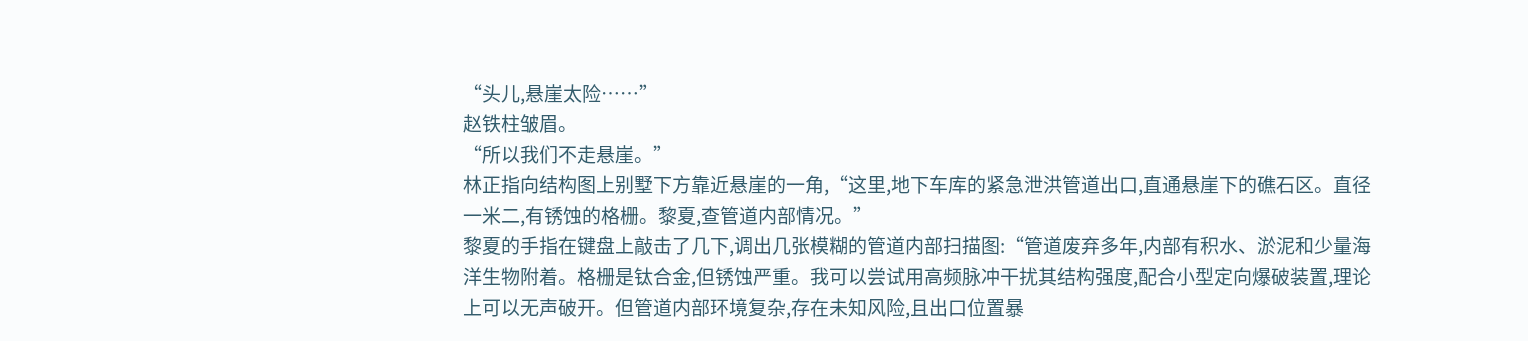“头儿,悬崖太险……”
赵铁柱皱眉。
“所以我们不走悬崖。”
林正指向结构图上别墅下方靠近悬崖的一角,“这里,地下车库的紧急泄洪管道出口,直通悬崖下的礁石区。直径一米二,有锈蚀的格栅。黎夏,查管道内部情况。”
黎夏的手指在键盘上敲击了几下,调出几张模糊的管道内部扫描图:“管道废弃多年,内部有积水、淤泥和少量海洋生物附着。格栅是钛合金,但锈蚀严重。我可以尝试用高频脉冲干扰其结构强度,配合小型定向爆破装置,理论上可以无声破开。但管道内部环境复杂,存在未知风险,且出口位置暴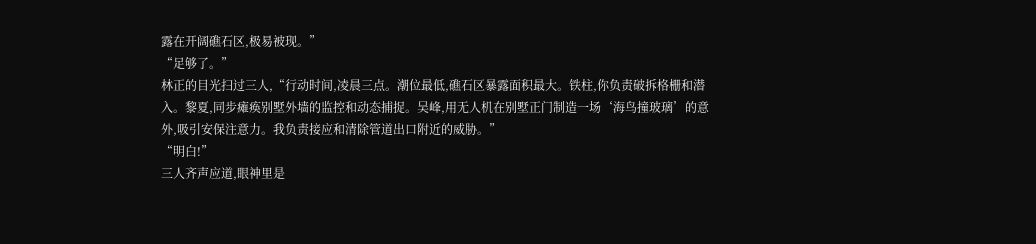露在开阔礁石区,极易被现。”
“足够了。”
林正的目光扫过三人,“行动时间,凌晨三点。潮位最低,礁石区暴露面积最大。铁柱,你负责破拆格栅和潜入。黎夏,同步瘫痪别墅外墙的监控和动态捕捉。吴峰,用无人机在别墅正门制造一场‘海鸟撞玻璃’的意外,吸引安保注意力。我负责接应和清除管道出口附近的威胁。”
“明白!”
三人齐声应道,眼神里是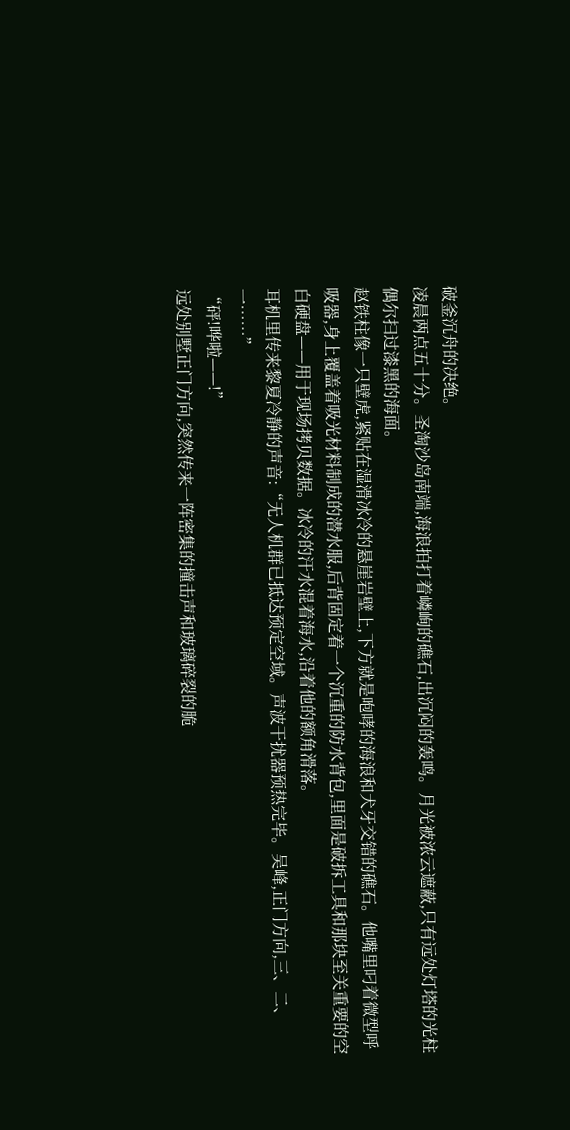破釜沉舟的决绝。
凌晨两点五十分。圣淘沙岛南端,海浪拍打着嶙峋的礁石,出沉闷的轰鸣。月光被浓云遮蔽,只有远处灯塔的光柱偶尔扫过漆黑的海面。
赵铁柱像一只壁虎,紧贴在湿滑冰冷的悬崖岩壁上,下方就是咆哮的海浪和犬牙交错的礁石。他嘴里叼着微型呼吸器,身上覆盖着吸光材料制成的潜水服,后背固定着一个沉重的防水背包,里面是破拆工具和那块至关重要的空白硬盘——用于现场拷贝数据。冰冷的汗水混着海水,沿着他的额角滑落。
耳机里传来黎夏冷静的声音:“无人机群已抵达预定空域。声波干扰器预热完毕。吴峰,正门方向,三、二、一……”
“砰!哗啦——!”
远处别墅正门方向,突然传来一阵密集的撞击声和玻璃碎裂的脆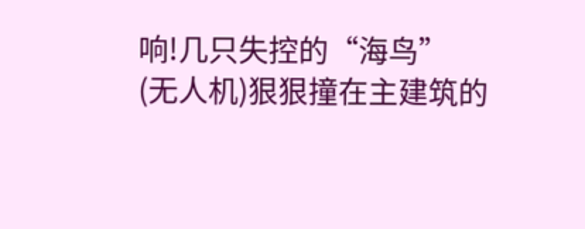响!几只失控的“海鸟”
(无人机)狠狠撞在主建筑的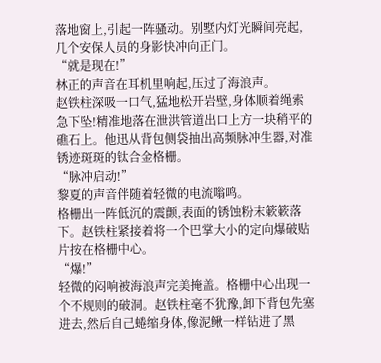落地窗上,引起一阵骚动。别墅内灯光瞬间亮起,几个安保人员的身影快冲向正门。
“就是现在!”
林正的声音在耳机里响起,压过了海浪声。
赵铁柱深吸一口气,猛地松开岩壁,身体顺着绳索急下坠!精准地落在泄洪管道出口上方一块稍平的礁石上。他迅从背包侧袋抽出高频脉冲生器,对准锈迹斑斑的钛合金格栅。
“脉冲启动!”
黎夏的声音伴随着轻微的电流嗡鸣。
格栅出一阵低沉的震颤,表面的锈蚀粉末簌簌落下。赵铁柱紧接着将一个巴掌大小的定向爆破贴片按在格栅中心。
“爆!”
轻微的闷响被海浪声完美掩盖。格栅中心出现一个不规则的破洞。赵铁柱毫不犹豫,卸下背包先塞进去,然后自己蜷缩身体,像泥鳅一样钻进了黑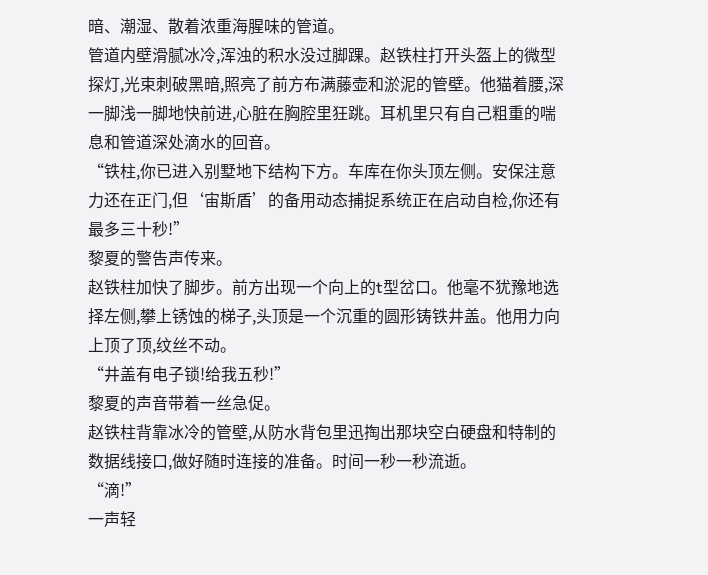暗、潮湿、散着浓重海腥味的管道。
管道内壁滑腻冰冷,浑浊的积水没过脚踝。赵铁柱打开头盔上的微型探灯,光束刺破黑暗,照亮了前方布满藤壶和淤泥的管壁。他猫着腰,深一脚浅一脚地快前进,心脏在胸腔里狂跳。耳机里只有自己粗重的喘息和管道深处滴水的回音。
“铁柱,你已进入别墅地下结构下方。车库在你头顶左侧。安保注意力还在正门,但‘宙斯盾’的备用动态捕捉系统正在启动自检,你还有最多三十秒!”
黎夏的警告声传来。
赵铁柱加快了脚步。前方出现一个向上的t型岔口。他毫不犹豫地选择左侧,攀上锈蚀的梯子,头顶是一个沉重的圆形铸铁井盖。他用力向上顶了顶,纹丝不动。
“井盖有电子锁!给我五秒!”
黎夏的声音带着一丝急促。
赵铁柱背靠冰冷的管壁,从防水背包里迅掏出那块空白硬盘和特制的数据线接口,做好随时连接的准备。时间一秒一秒流逝。
“滴!”
一声轻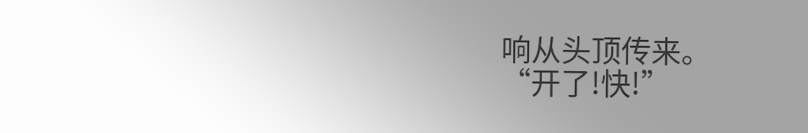响从头顶传来。
“开了!快!”